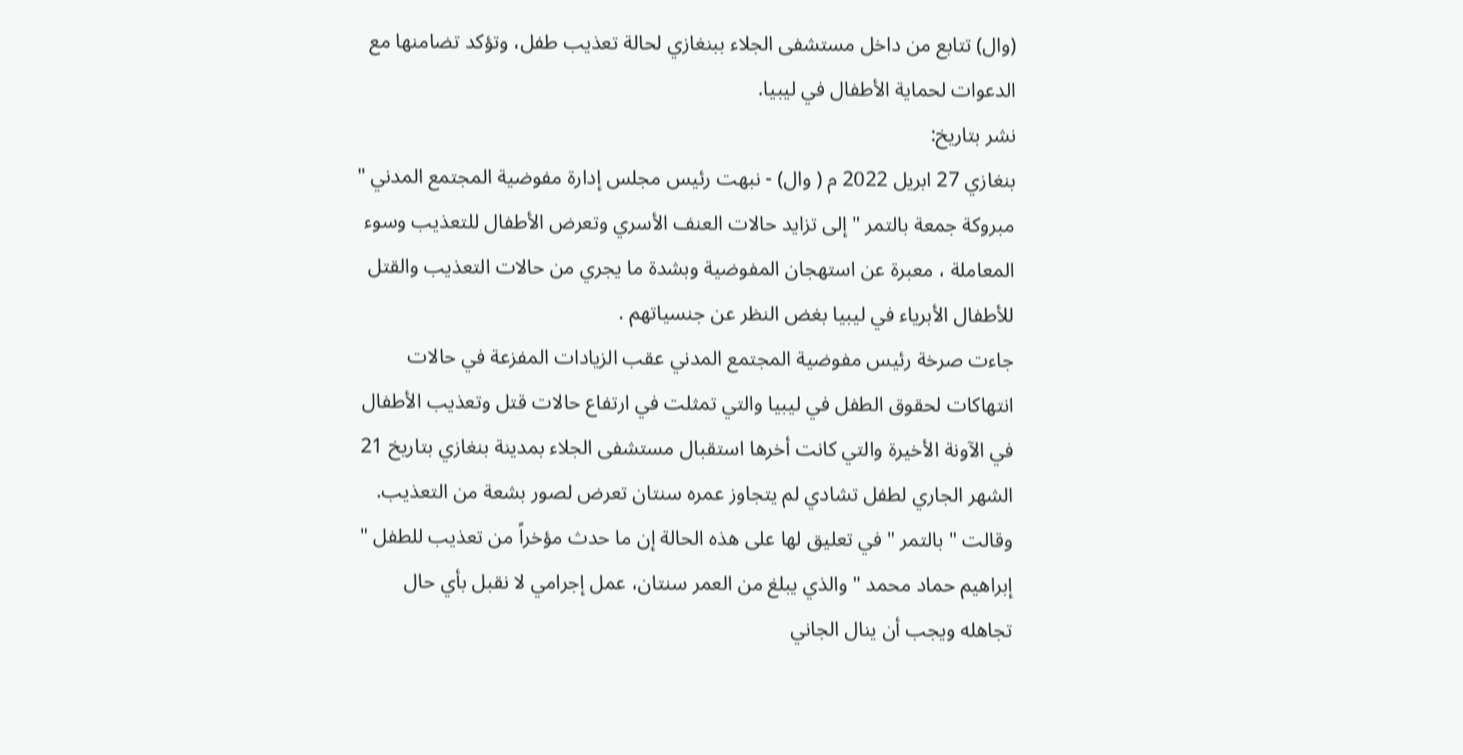(وال) تتابع من داخل مستشفى الجلاء ببنغازي لحالة تعذيب طفل، وتؤكد تضامنها مع الدعوات لحماية الأطفال في ليبيا.
نشر بتاريخ:
بنغازي 27 ابريل 2022 م ( وال) - نبهت رئيس مجلس إدارة مفوضية المجتمع المدني " مبروكة جمعة بالتمر " إلى تزايد حالات العنف الأسري وتعرض الأطفال للتعذيب وسوء المعاملة ، معبرة عن استهجان المفوضية وبشدة ما يجري من حالات التعذيب والقتل للأطفال الأبرياء في ليبيا بغض النظر عن جنسياتهم .
جاءت صرخة رئيس مفوضية المجتمع المدني عقب الزيادات المفزعة في حالات انتهاكات لحقوق الطفل في ليبيا والتي تمثلت في ارتفاع حالات قتل وتعذيب الأطفال في الآونة الأخيرة والتي كانت أخرها استقبال مستشفى الجلاء بمدينة بنغازي بتاريخ 21 الشهر الجاري لطفل تشادي لم يتجاوز عمره سنتان تعرض لصور بشعة من التعذيب.
وقالت " بالتمر " في تعليق لها على هذه الحالة إن ما حدث مؤخراً من تعذيب للطفل " إبراهيم حماد محمد " والذي يبلغ من العمر سنتان، عمل إجرامي لا نقبل بأي حال تجاهله ويجب أن ينال الجاني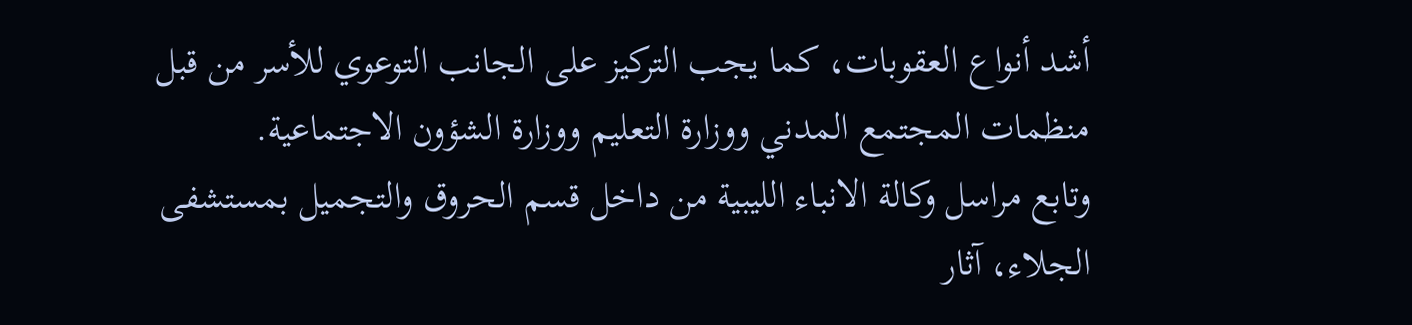أشد أنواع العقوبات، كما يجب التركيز على الجانب التوعوي للأسر من قبل منظمات المجتمع المدني ووزارة التعليم ووزارة الشؤون الاجتماعية.
وتابع مراسل وكالة الانباء الليبية من داخل قسم الحروق والتجميل بمستشفى الجلاء، آثار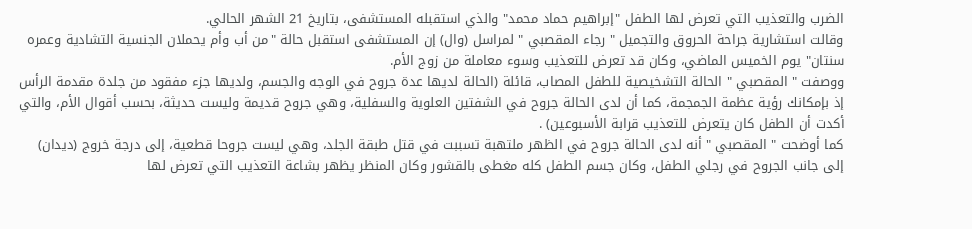الضرب والتعذيب التي تعرض لها الطفل "إبراهيم حماد محمد" والذي استقبله المستشفى، بتاريخ 21 الشهر الحالي.
وقالت استشارية جراحة الحروق والتجميل " رجاء المقصبي " لمراسل (وال) إن المستشفى استقبل حالة "من أب وأم يحملان الجنسية التشادية وعمره سنتان" يوم الخميس الماضي، وكان قد تعرض للتعذيب وسوء معاملة من زوج الأم.
ووصفت " المقصبي " الحالة التشخيصية للطفل المصاب، قائلة (الحالة لديها عدة جروح في الوجه والجسم، ولديها جزء مفقود من جلدة مقدمة الرأس إذ بإمكانك رؤية عظمة الجمجمة، كما أن لدى الحالة جروح في الشفتين العلوية والسفلية، وهي جروح قديمة وليست حديثة، بحسب أقوال الأم، والتي أكدت أن الطفل كان يتعرض للتعذيب قرابة الأسبوعين) .
كما أوضحت " المقصبي " أنه لدى الحالة جروح في الظهر ملتهبة تسببت في قتل طبقة الجلد، وهي ليست جروحا قطعية، إلى درجة خروج (ديدان) إلى جانب الجروح في رجلي الطفل، وكان جسم الطفل كله مغطى بالقشور وكان المنظر يظهر بشاعة التعذيب التي تعرض لها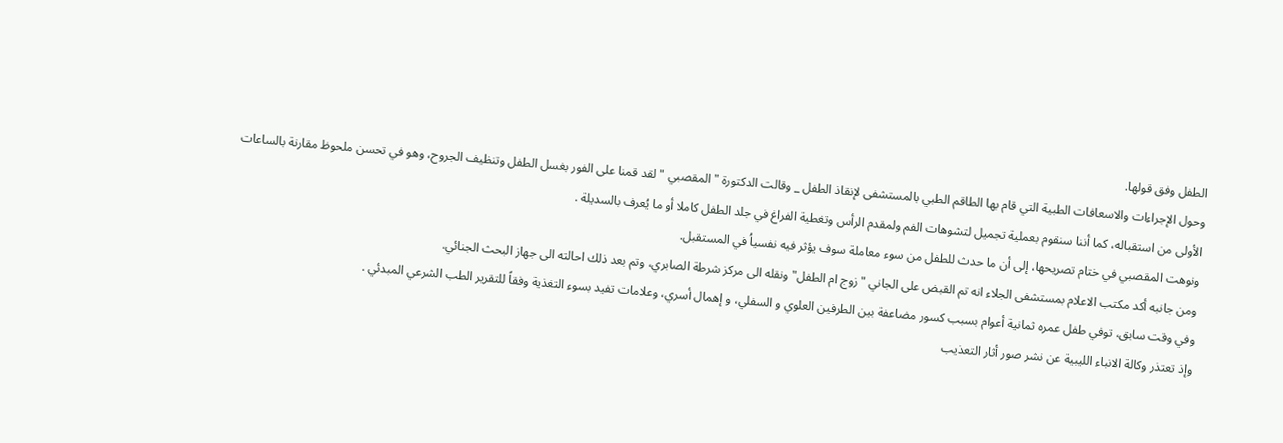الطفل وفق قولها.
وحول الإجراءات والاسعافات الطبية التي قام بها الطاقم الطبي بالمستشفى لإنقاذ الطفل _ وقالت الدكتورة " المقصبي " لقد قمنا على الفور بغسل الطفل وتنظيف الجروح، وهو في تحسن ملحوظ مقارنة بالساعات الأولى من استقباله، كما أننا سنقوم بعملية تجميل لتشوهات الفم ولمقدم الرأس وتغطية الفراغ في جلد الطفل كاملا أو ما يُعرف بالسديلة .
ونوهت المقصبي في ختام تصريحها، إلى أن ما حدث للطفل من سوء معاملة سوف يؤثر فيه نفسياُ في المستقبل.
ومن جانبه أكد مكتب الاعلام بمستشفى الجلاء انه تم القبض على الجاني "زوج ام الطفل" ونقله الى مركز شرطة الصابري، وتم بعد ذلك احالته الى جهاز البحث الجنائي.
وفي وقت سابق، توفي طفل عمره ثمانية أعوام بسبب كسور مضاعفة بين الطرفين العلوي و السفلي، و إهمال أسري، وعلامات تفيد بسوء التغذية وفقاً للتقرير الطب الشرعي المبدئي .
وإذ تعتذر وكالة الانباء الليبية عن نشر صور أثار التعذيب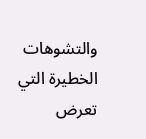والتشوهات الخطيرة التي تعرض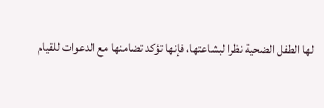لها الطفل الضحية نظرا لبشاعتها، فإنها تؤكد تضامنها مع الدعوات للقيام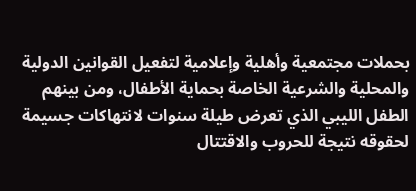بحملات مجتمعية وأهلية وإعلامية لتفعيل القوانين الدولية والمحلية والشرعية الخاصة بحماية الأطفال، ومن بينهم الطفل الليبي الذي تعرض طيلة سنوات لانتهاكات جسيمة لحقوقه نتيجة للحروب والاقتتال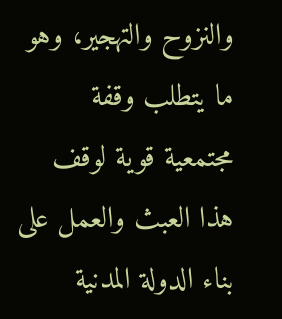والنزوح والتهجير، وهو ما يتطلب وقفة مجتمعية قوية لوقف هذا العبث والعمل على بناء الدولة المدنية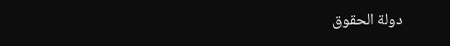دولة الحقوق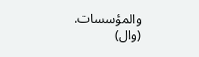والمؤسسات.
(وال)